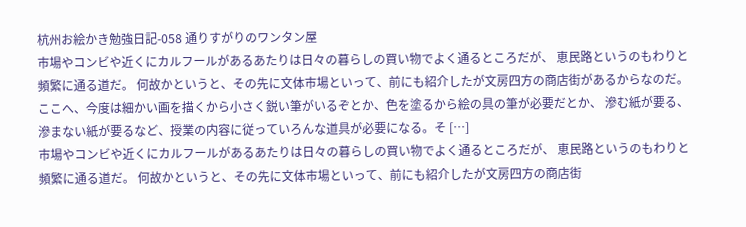杭州お絵かき勉強日記-058 通りすがりのワンタン屋
市場やコンビや近くにカルフールがあるあたりは日々の暮らしの買い物でよく通るところだが、 恵民路というのもわりと頻繁に通る道だ。 何故かというと、その先に文体市場といって、前にも紹介したが文房四方の商店街があるからなのだ。 ここへ、今度は細かい画を描くから小さく鋭い筆がいるぞとか、色を塗るから絵の具の筆が必要だとか、 滲む紙が要る、滲まない紙が要るなど、授業の内容に従っていろんな道具が必要になる。そ […]
市場やコンビや近くにカルフールがあるあたりは日々の暮らしの買い物でよく通るところだが、 恵民路というのもわりと頻繁に通る道だ。 何故かというと、その先に文体市場といって、前にも紹介したが文房四方の商店街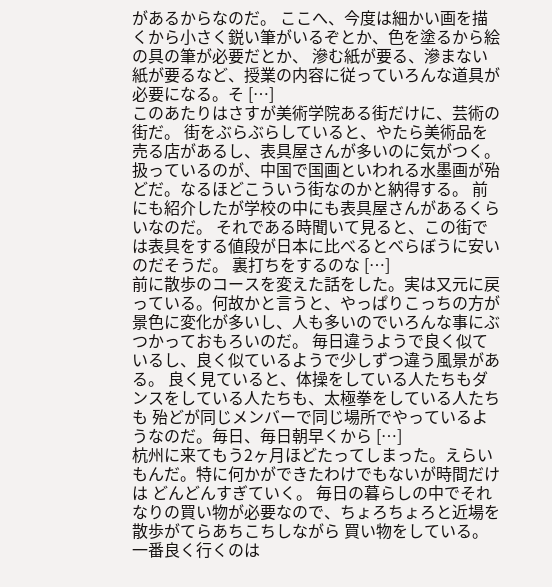があるからなのだ。 ここへ、今度は細かい画を描くから小さく鋭い筆がいるぞとか、色を塗るから絵の具の筆が必要だとか、 滲む紙が要る、滲まない紙が要るなど、授業の内容に従っていろんな道具が必要になる。そ […]
このあたりはさすが美術学院ある街だけに、芸術の街だ。 街をぶらぶらしていると、やたら美術品を売る店があるし、表具屋さんが多いのに気がつく。 扱っているのが、中国で国画といわれる水墨画が殆どだ。なるほどこういう街なのかと納得する。 前にも紹介したが学校の中にも表具屋さんがあるくらいなのだ。 それである時聞いて見ると、この街では表具をする値段が日本に比べるとべらぼうに安いのだそうだ。 裏打ちをするのな […]
前に散歩のコースを変えた話をした。実は又元に戻っている。何故かと言うと、やっぱりこっちの方が 景色に変化が多いし、人も多いのでいろんな事にぶつかっておもろいのだ。 毎日違うようで良く似ているし、良く似ているようで少しずつ違う風景がある。 良く見ていると、体操をしている人たちもダンスをしている人たちも、太極拳をしている人たちも 殆どが同じメンバーで同じ場所でやっているようなのだ。毎日、毎日朝早くから […]
杭州に来てもう2ヶ月ほどたってしまった。えらいもんだ。特に何かができたわけでもないが時間だけは どんどんすぎていく。 毎日の暮らしの中でそれなりの買い物が必要なので、ちょろちょろと近場を散歩がてらあちこちしながら 買い物をしている。 一番良く行くのは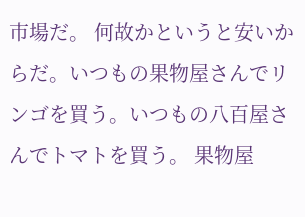市場だ。 何故かというと安いからだ。いつもの果物屋さんでリンゴを買う。いつもの八百屋さんでトマトを買う。 果物屋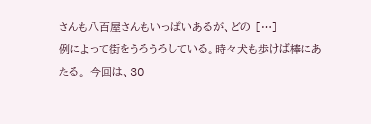さんも八百屋さんもいっぱいあるが、どの […]
例によって街をうろうろしている。時々犬も歩けば棒にあたる。 今回は、30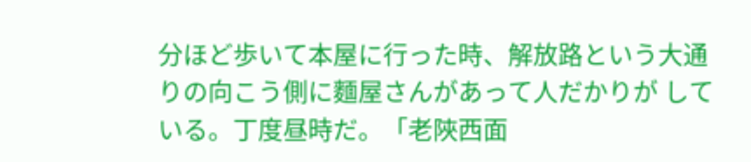分ほど歩いて本屋に行った時、解放路という大通りの向こう側に麵屋さんがあって人だかりが している。丁度昼時だ。「老陜西面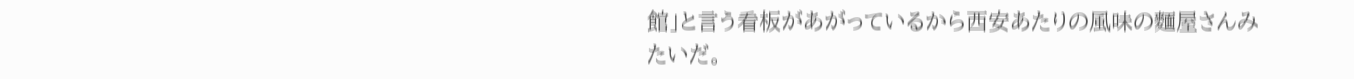館」と言う看板があがっているから西安あたりの風味の麵屋さんみたいだ。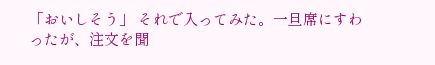「おいしそう」 それで入ってみた。一旦席にすわったが、注文を聞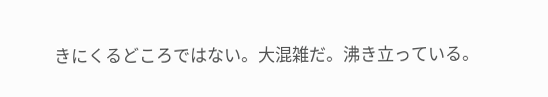きにくるどころではない。大混雑だ。沸き立っている。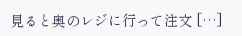見ると奥のレジに行って注文 […]